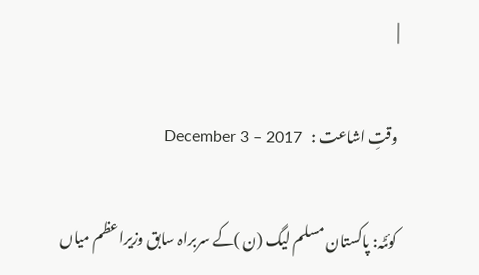|

وقتِ اشاعت :   December 3 – 2017

کوئٹہ: پاکستان مسلم لیگ (ن )کے سربراہ سابق وزیراعظم میاں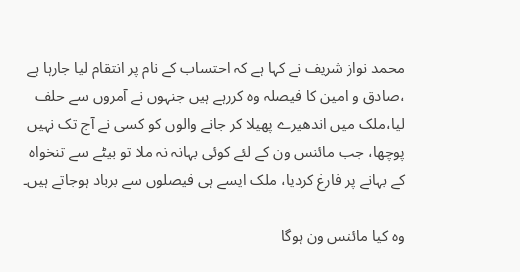محمد نواز شریف نے کہا ہے کہ احتساب کے نام پر انتقام لیا جارہا ہے ،صادق و امین کا فیصلہ وہ کررہے ہیں جنہوں نے آمروں سے حلف لیا،ملک میں اندھیرے پھیلا کر جانے والوں کو کسی نے آج تک نہیں پوچھا، جب مائنس ون کے لئے کوئی بہانہ نہ ملا تو بیٹے سے تنخواہ کے بہانے پر فارغ کردیا، ملک ایسے ہی فیصلوں سے برباد ہوجاتے ہیں۔

وہ کیا مائنس ون ہوگا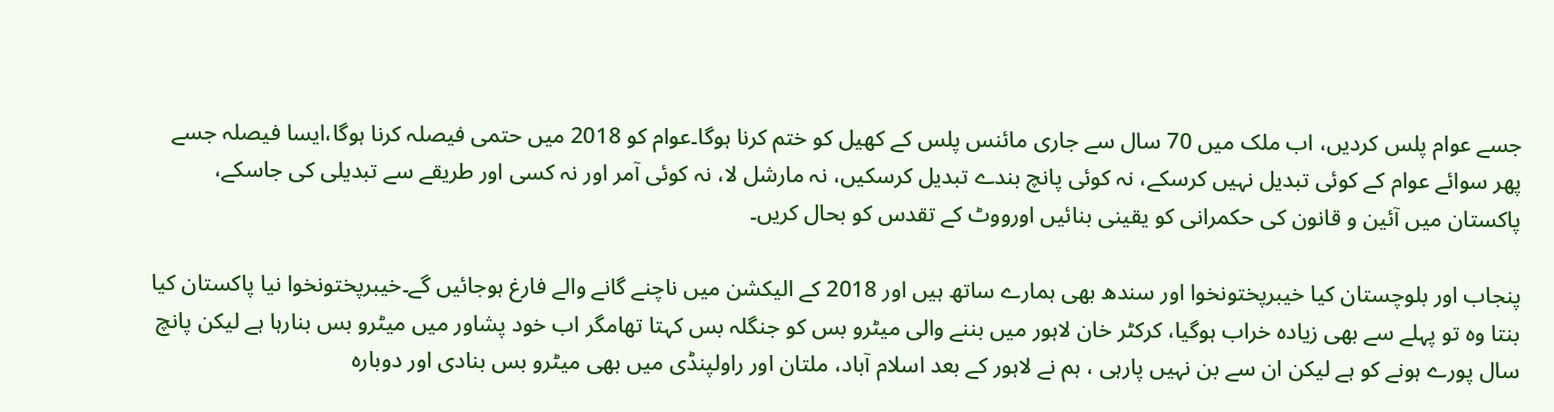جسے عوام پلس کردیں، اب ملک میں 70 سال سے جاری مائنس پلس کے کھیل کو ختم کرنا ہوگا۔عوام کو 2018 میں حتمی فیصلہ کرنا ہوگا،ایسا فیصلہ جسے پھر سوائے عوام کے کوئی تبدیل نہیں کرسکے، نہ کوئی پانچ بندے تبدیل کرسکیں، نہ مارشل لا، نہ کوئی آمر اور نہ کسی اور طریقے سے تبدیلی کی جاسکے، پاکستان میں آئین و قانون کی حکمرانی کو یقینی بنائیں اورووٹ کے تقدس کو بحال کریں۔

پنجاب اور بلوچستان کیا خیبرپختونخوا اور سندھ بھی ہمارے ساتھ ہیں اور 2018 کے الیکشن میں ناچنے گانے والے فارغ ہوجائیں گے۔خیبرپختونخوا نیا پاکستان کیا بنتا وہ تو پہلے سے بھی زیادہ خراب ہوگیا، کرکٹر خان لاہور میں بننے والی میٹرو بس کو جنگلہ بس کہتا تھامگر اب خود پشاور میں میٹرو بس بنارہا ہے لیکن پانچ سال پورے ہونے کو ہے لیکن ان سے بن نہیں پارہی ، ہم نے لاہور کے بعد اسلام آباد، ملتان اور راولپنڈی میں بھی میٹرو بس بنادی اور دوبارہ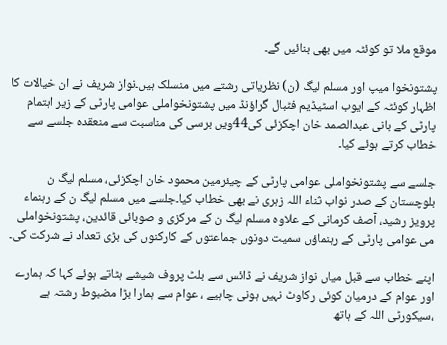موقع ملا تو کوئٹہ میں بھی بنائیں گے۔

پشتونخوا میپ اور مسلم لیگ (ن) نظریاتی رشتے میں منسلک ہیں۔نواز شریف نے ان خیالات کا اظہار کوئٹہ کے ایوب اسٹیڈیم فٹبال گراؤنڈ میں پشتونخواملی عوامی پارٹی کے زیر اہتمام پارٹی کے بانی عبدالصمد خان اچکزئی کی44ویں برسی کی مناسبت سے منعقدہ جلسے سے خطاب کرتے ہوئے کیا۔

جلسے سے پشتونخواملی عوامی پارٹی کے چیئرمین محمود خان اچکزئی، مسلم لیگ ن بلوچستان کے صدر نواب ثناء اللہ زہری نے بھی خطاب کیا۔جلسے میں مسلم لیگ ن کے رہنماء پرویز رشید، آصف کرمانی کے علاوہ مسلم لیگ ن کے مرکزی و صوبائی قائدین، پشتونخواملی می عوامی پارٹی کے رہنماؤں سمیت دونوں جماعتوں کے کارکنوں کی بڑی تعداد نے شرکت کی۔

اپنے خطاب سے قبل میاں نواز شریف نے ڈائس سے بلٹ پروف شیشے ہٹاتے ہوئے کہا کہ ہمارے اور عوام کے درمیان کوئی رکاوٹ نہیں ہونی چاہیے ، عوام سے ہمارا بڑا مضبوط رشتہ ہے ،سیکورٹی اللہ کے ہاتھ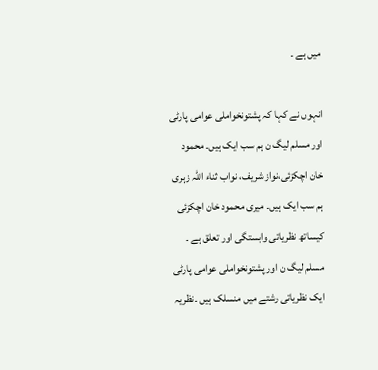میں ہے ۔

انہوں نے کہا کہ پشتونخواملی عوامی پارٹی اور مسلم لیگ ن ہم سب ایک ہیں۔ محمود خان اچکزئی،نواز شریف، نواب ثناء اللہ زہری ہم سب ایک ہیں۔ میری محمود خان اچکزئی کیساتھ نظریاتی وابستگی اور تعلق ہے ۔ مسلم لیگ ن اور پشتونخواملی عوامی پارٹی ایک نظریاتی رشتے میں منسلک ہیں ۔نظریہ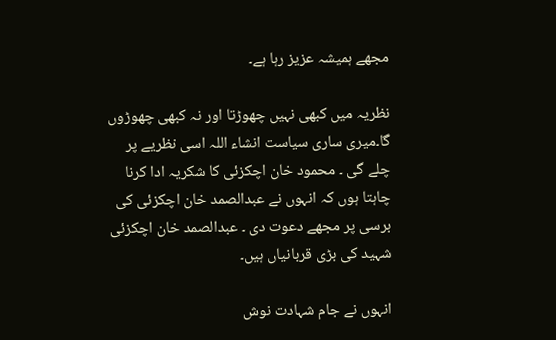مجھے ہمیشہ عزیز رہا ہے۔

نظریہ میں کبھی نہیں چھوڑتا اور نہ کبھی چھوڑوں گا۔میری ساری سیاست انشاء اللہ اسی نظریے پر چلے گی ۔ محمود خان اچکزئی کا شکریہ ادا کرنا چاہتا ہوں کہ انہوں نے عبدالصمد خان اچکزئی کی برسی پر مجھے دعوت دی ۔ عبدالصمد خان اچکزئی شہید کی بڑی قربانیاں ہیں۔

انہوں نے جام شہادت نوش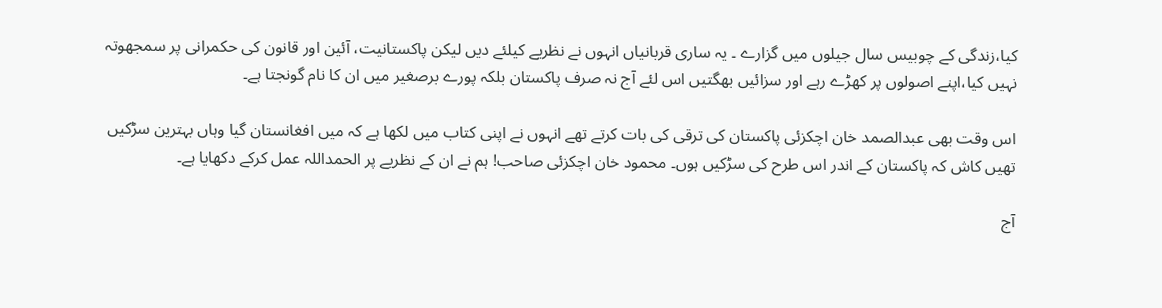کیا،زندگی کے چوبیس سال جیلوں میں گزارے ۔ یہ ساری قربانیاں انہوں نے نظریے کیلئے دیں لیکن پاکستانیت، آئین اور قانون کی حکمرانی پر سمجھوتہ نہیں کیا،اپنے اصولوں پر کھڑے رہے اور سزائیں بھگتیں اس لئے آج نہ صرف پاکستان بلکہ پورے برصغیر میں ان کا نام گونجتا ہے۔

اس وقت بھی عبدالصمد خان اچکزئی پاکستان کی ترقی کی بات کرتے تھے انہوں نے اپنی کتاب میں لکھا ہے کہ میں افغانستان گیا وہاں بہترین سڑکیں تھیں کاش کہ پاکستان کے اندر اس طرح کی سڑکیں ہوں۔ محمود خان اچکزئی صاحب! ہم نے ان کے نظریے پر الحمداللہ عمل کرکے دکھایا ہے۔

آج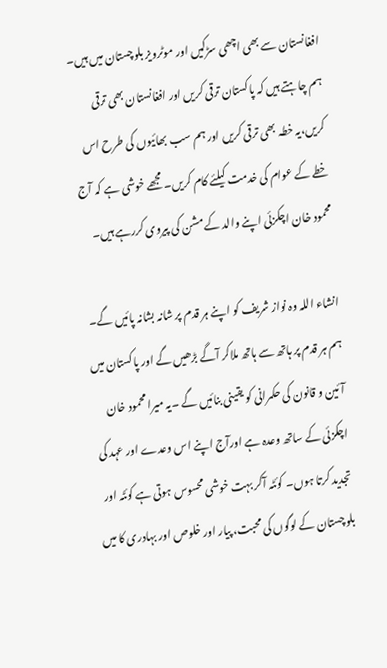افغانستان سے بھی اچھی سڑکیں اور موٹرویز بلوچستان میں ہیں۔ ہم چاہتے ہیں کہ پاکستان ترقی کریں اور افغانستان بھی ترقی کریں،یہ خطہ بھی ترقی کریں اور ہم سب بھائیوں کی طرح اس خطے کے عوام کی خدمت کیلئے کام کریں۔ مجھے خوشی ہے کہ آج محمود خان اچکزئی اپنے والد کے مشن کی پیروی کررہے ہیں۔

انشاء اللہ وہ نواز شریف کو اپنے ہر قدم پر شانہ بشانہ پائیں گے۔ ہم ہر قدم پر ہاتھ سے ہاتھ ملاکر آگے بڑھیں گے اور پاکستان میں آئین و قانون کی حکمرانی کو یقینی بنائیں گے ۔یہ میرا محمود خان اچکزئی کے ساتھ وعدہ ہے اورآج اپنے اس وعدے اور عہد کی تجدید کرتا ہوں۔ کوئٹہ آکر بہت خوشی محسوس ہوتی ہے کوئٹہ اور بلوچستان کے لوگوں کی محبت، پیار اور خلوص اور بہادری کا میں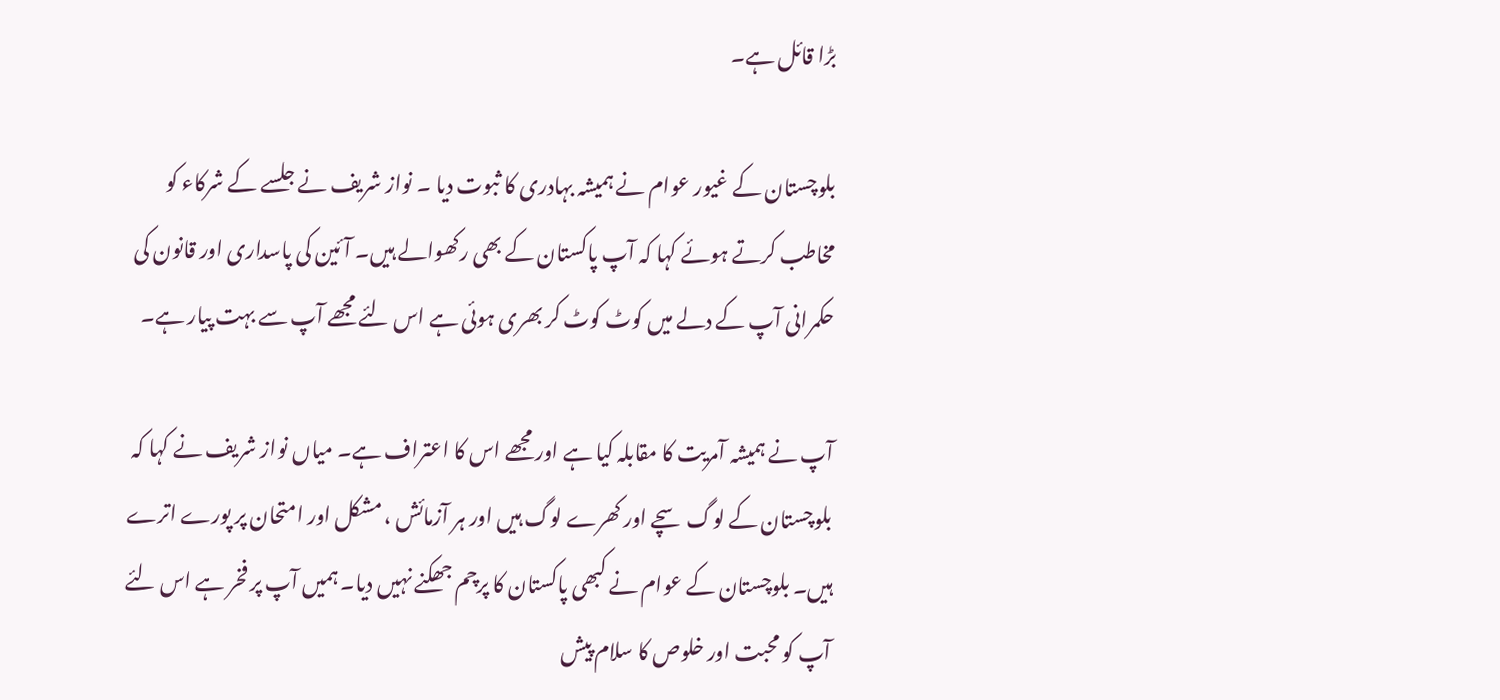بڑا قائل ہے۔

بلوچستان کے غیور عوام نے ہمیشہ بہادری کا ثبوت دیا ۔ نواز شریف نے جلسے کے شرکاء کو مخاطب کرتے ہوئے کہا کہ آپ پاکستان کے بھی رکھوالے ہیں۔ آئین کی پاسداری اور قانون کی حکمرانی آپ کے دلے میں کوٹ کوٹ کر بھری ہوئی ہے اس لئے مجھے آپ سے بہت پیار ہے۔

آپ نے ہمیشہ آمریت کا مقابلہ کیا ہے اور مجھے اس کا اعتراف ہے۔ میاں نواز شریف نے کہا کہ بلوچستان کے لوگ سچے اور کھرے لوگ ہیں اور ہر آزمائش ، مشکل اور امتحان پر پورے اترے ہیں۔ بلوچستان کے عوام نے کبھی پاکستان کا پرچم جھکنے نہیں دیا۔ ہمیں آپ پر فخر ہے اس لئے آپ کو محبت اور خلوص کا سلام پیش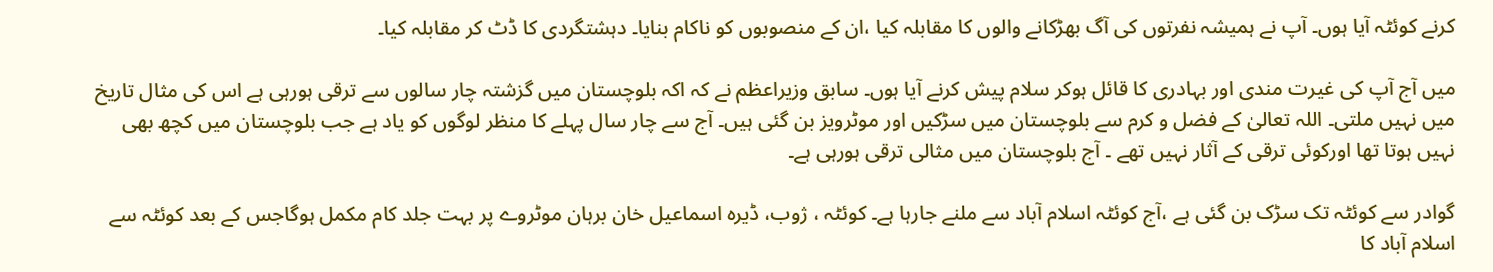کرنے کوئٹہ آیا ہوں۔ آپ نے ہمیشہ نفرتوں کی آگ بھڑکانے والوں کا مقابلہ کیا ،ان کے منصوبوں کو ناکام بنایا۔ دہشتگردی کا ڈٹ کر مقابلہ کیا۔

میں آج آپ کی غیرت مندی اور بہادری کا قائل ہوکر سلام پیش کرنے آیا ہوں۔ سابق وزیراعظم نے کہ اکہ بلوچستان میں گزشتہ چار سالوں سے ترقی ہورہی ہے اس کی مثال تاریخ میں نہیں ملتی۔ اللہ تعالیٰ کے فضل و کرم سے بلوچستان میں سڑکیں اور موٹرویز بن گئی ہیں۔ آج سے چار سال پہلے کا منظر لوگوں کو یاد ہے جب بلوچستان میں کچھ بھی نہیں ہوتا تھا اورکوئی ترقی کے آثار نہیں تھے ۔ آج بلوچستان میں مثالی ترقی ہورہی ہے۔

گوادر سے کوئٹہ تک سڑک بن گئی ہے ،آج کوئٹہ اسلام آباد سے ملنے جارہا ہے۔ کوئٹہ ، ژوب، ڈیرہ اسماعیل خان برہان موٹروے پر بہت جلد کام مکمل ہوگاجس کے بعد کوئٹہ سے اسلام آباد کا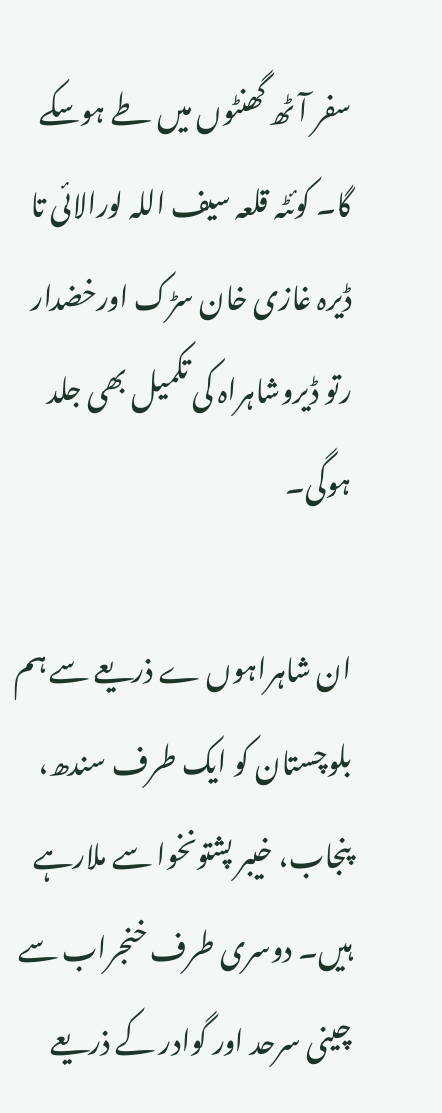سفر آٹھ گھنٹوں میں طے ہوسکے گا۔ کوئٹہ قلعہ سیف اللہ لورالائی تا ڈیرہ غازی خان سڑک اورخضدار رتو ڈیروشاہراہ کی تکمیل بھی جلد ہوگی۔

ان شاہراہوں ے ذریعے سے ہم بلوچستان کو ایک طرف سندھ، پنجاب، خیبر پشتونخوا سے ملارہے ہیں۔ دوسری طرف خنجراب سے چینی سرحد اور گوادر کے ذریعے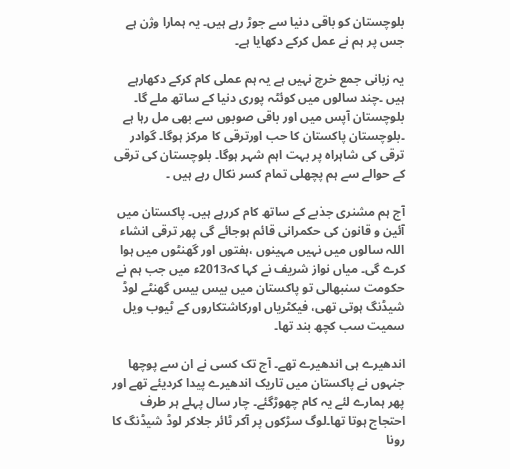بلوچستان کو باقی دنیا سے جوڑ رہے ہیں۔ یہ ہمارا وژن ہے جس پر ہم نے عمل کرکے دکھایا ہے۔

یہ زبانی جمع خرچ نہیں ہے یہ ہم عملی کام کرکے دکھارہے ہیں ۔چند سالوں میں کوئٹہ پوری دنیا کے ساتھ ملے گا۔ بلوچستان آپس میں اور باقی صوبوں سے بھی مل رہا ہے ۔بلوچستان پاکستان کا حب اورترقی کا مرکز ہوگا۔ گوادر ترقی کی شاہراہ پر بہت اہم شہر ہوگا۔ بلوچستان کی ترقی کے حوالے سے ہم پچھلی تمام کسر نکال رہے ہیں ۔

آج ہم مشنری جذبے کے ساتھ کام کررہے ہیں۔ پاکستان میں آئین و قانون کی حکمرانی قائم ہوجائے گی پھر ترقی انشاء اللہ سالوں میں نہیں مہینوں ،ہفتوں اور گھنٹوں میں ہوا کرے گی۔ میاں نواز شریف نے کہا کہ2013ء میں جب ہم نے حکومت سنبھالی تو پاکستان میں بیس بیس گھنٹے لوڈ شیڈنگ ہوتی تھی، فیکٹریاں اورکاشتکاروں کے ٹیوب ویل سمیت سب کچھ بند تھا۔

اندھیرے ہی اندھیرے تھے۔ آج تک کسی نے ان سے پوچھا جنہوں نے پاکستان میں تاریک اندھیرے پیدا کردیئے تھے اور پھر ہمارے لئے یہ کام چھوڑگئے۔ چار سال پہلے ہر طرف احتجاج ہوتا تھا۔لوگ سڑکوں پر آکر ٹائر جلاکر لوڈ شیڈنگ کا رونا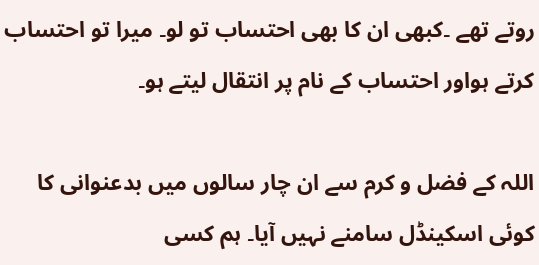روتے تھے ۔کبھی ان کا بھی احتساب تو لو۔ میرا تو احتساب کرتے ہواور احتساب کے نام پر انتقال لیتے ہو۔

اللہ کے فضل و کرم سے ان چار سالوں میں بدعنوانی کا کوئی اسکینڈل سامنے نہیں آیا۔ ہم کسی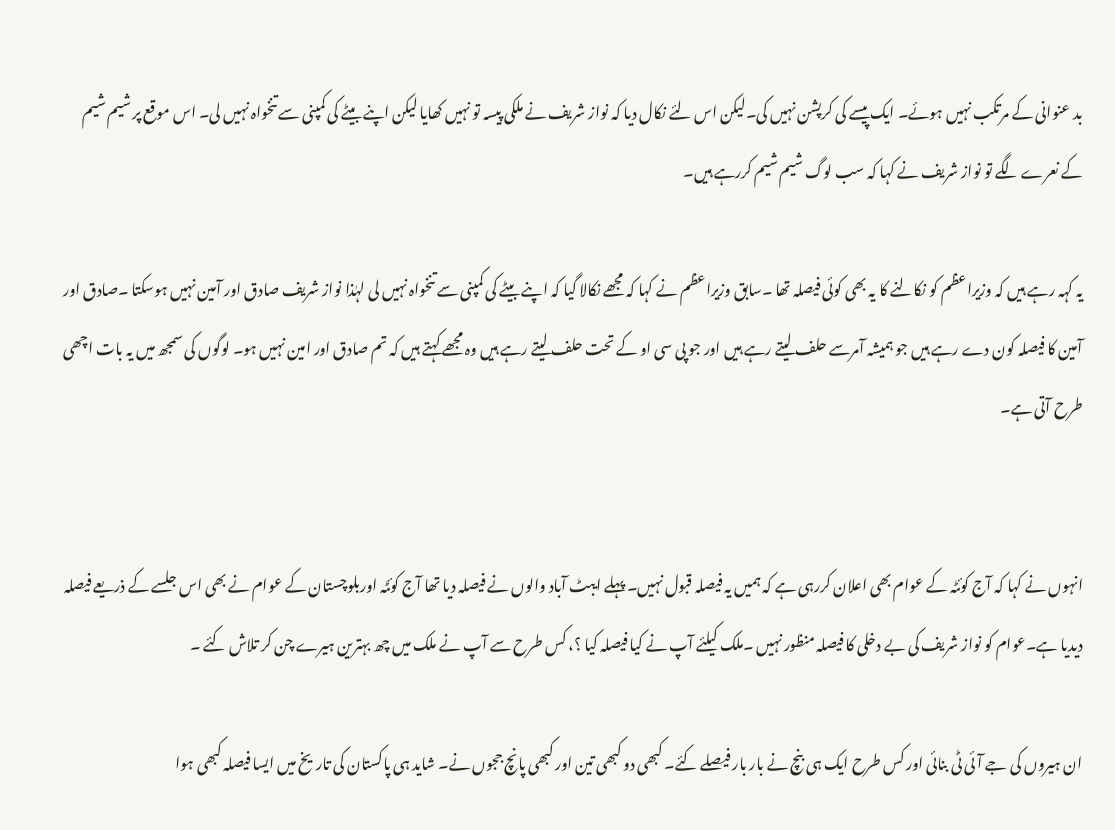بد عنوانی کے مرتکب نہیں ہوئے۔ ایک پیسے کی کرپشن نہیں کی۔لیکن اس لئے نکال دیا کہ نواز شریف نے ملکی پیسہ تو نہیں کھایا لیکن اپنے بیٹے کی کمپنی سے تنخواہ نہیں لی۔ اس موقع پر شیم شیم کے نعرے لگے تو نواز شریف نے کہا کہ سب لوگ شیم شیم کررہے ہیں۔

یہ کہہ رہے ہیں کہ وزیراعظم کو نکالنے کا یہ بھی کوئی فیصلہ تھا ۔سابق وزیراعظم نے کہا کہ مجھے نکالا گیا کہ اپنے بیٹے کی کمپنی سے تنخواہ نہیں لی لہٰذا نواز شریف صادق اور آمین نہیں ہوسکتا ۔صادق اور آمین کا فیصلہ کون دے رہے ہیں جو ہمیشہ آمرسے حلف لیتے رہے ہیں اور جو پی سی او کے تحت حلف لیتے رہے ہیں وہ مجھے کہتے ہیں کہ تم صادق اور امین نہیں ہو۔ لوگوں کی سمجھ میں یہ بات اچھی طرح آتی ہے۔


انہوں نے کہا کہ آج کوئٹہ کے عوام بھی اعلان کررہی ہے کہ ہمیں یہ فیصلہ قبول نہیں۔ پہلے ایبٹ آباد والوں نے فیصلہ دیا تھا آج کوئٹہ اوربلوچستان کے عوام نے بھی اس جلسے کے ذریعے فیصلہ دیدیا ہے۔عوام کو نواز شریف کی بے دخلی کا فیصلہ منظور نہیں ۔ملک کیلئے آپ نے کیا فیصلہ کیا ؟، کس طرح سے آپ نے ملک میں چھ بہترین ہیرے چن کر تلاش کئے ۔

ان ہیروں کی جے آئی ٹی بنائی اور کس طرح ایک ہی بنچ نے بار بار فیصلے کئے۔ کبھی دو کبھی تین اور کبھی پانچ ججوں نے۔ شاید ہی پاکستان کی تاریخ میں ایسا فیصلہ کبھی ہوا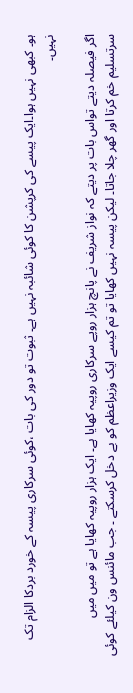ہو۔ کبھی نہیں ہوا۔ایک پیسے کی کرپشن کا کوئی شائبہ نہیں ہے۔ ثبوت تو دور کی بات ،کوئی سرکاری پیسہ کے خورد بردکا الزام تک نہیں۔

اگر فیصلہ دیتے تواس بات پر دیتے کہ نواز شریف نے پانچ ہزار روپے سرکاری روپیہ کھایا ہے۔ ایک ہزار روپیہ کھایا ہے تو میں میں سرتسلیم خم کرتا اور گھر چلا جاتا۔ لیکن پیسہ نہیں کھایا تو تم کیسے ایک وزیراعظم کو بے دخل کرسکتے ۔ جب مائنس ون کیلئے کوئی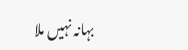بہانہ نہیں ملا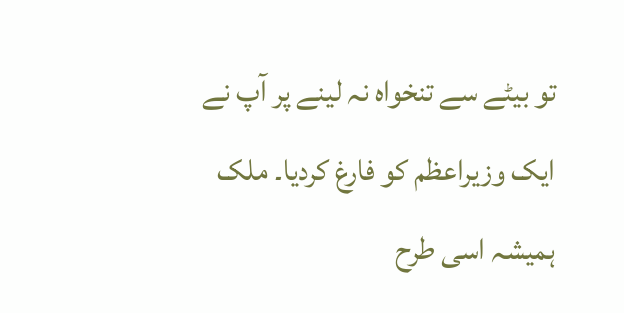تو بیٹے سے تنخواہ نہ لینے پر آپ نے ایک وزیراعظم کو فارغ کردیا۔ ملک ہمیشہ اسی طرح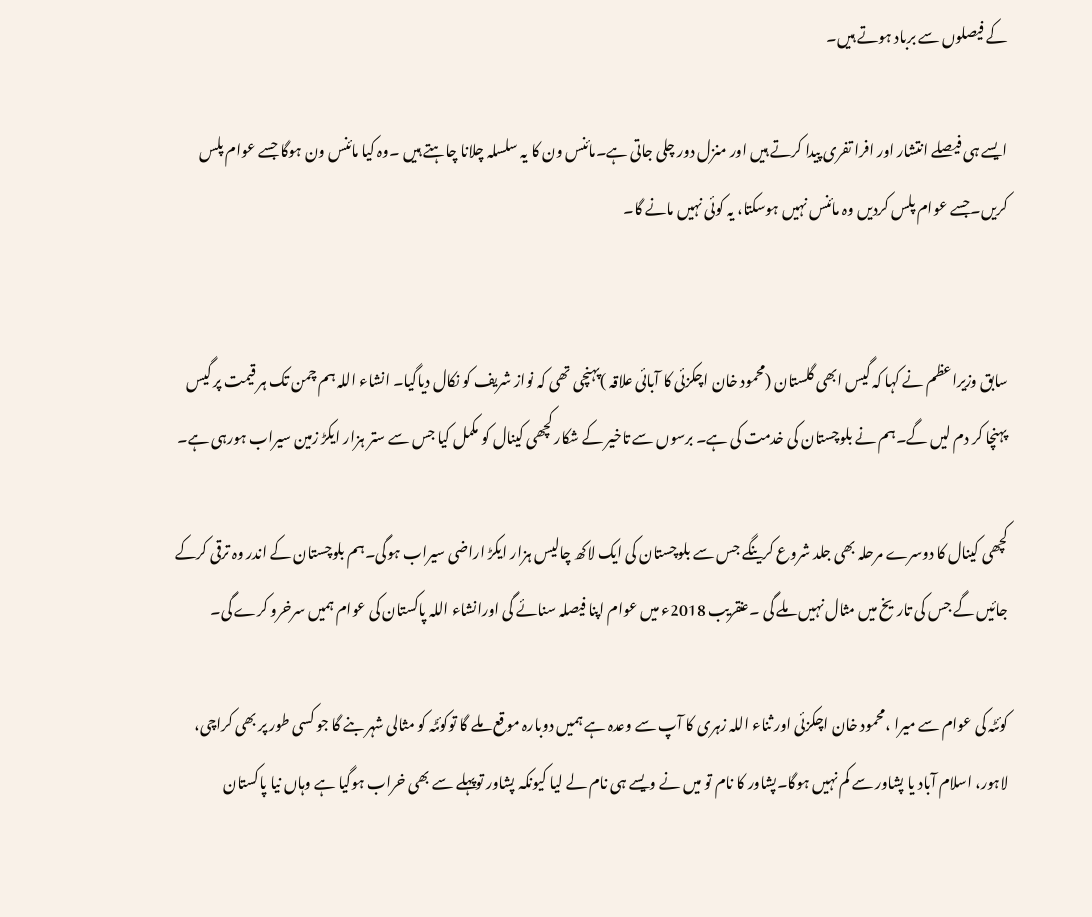کے فیصلوں سے برباد ہوتے ہیں۔

ایسے ہی فیصلے انتشار اور افرا تفری پیدا کرتے ہیں اور منزل دور چلی جاتی ہے۔مائنس ون کا یہ سلسلہ چلانا چاہتے ہیں ۔وہ کیا مائنس ون ہوگا جسے عوام پلس کریں۔جسے عوام پلس کردیں وہ مائنس نہیں ہوسکتا، یہ کوئی نہیں مانے گا۔


سابق وزیراعظم نے کہا کہ گیس ابھی گلستان (محمود خان اچکزئی کا آبائی علاقہ )پہنچی تھی کہ نواز شریف کو نکال دیاگیا۔ انشاء اللہ ہم چمن تک ہر قیمت پر گیس پہنچا کر دم لیں گے۔ہم نے بلوچستان کی خدمت کی ہے۔ برسوں سے تاخیر کے شکار کچھی کینال کو مکمل کیا جس سے ستر ہزار ایکڑ زمین سیراب ہورہی ہے۔

کچھی کینال کا دوسرے مرحلہ بھی جلد شروع کرینگے جس سے بلوچستان کی ایک لاکھ چالیس ہزار ایکڑ اراضی سیراب ہوگی۔ہم بلوچستان کے اندر وہ ترقی کرکے جائیں گے جس کی تاریخ میں مثال نہیں ملے گی ۔عنقریب 2018ء میں عوام اپنا فیصلہ سنائے گی اورانشاء اللہ پاکستان کی عوام ہمیں سرخرو کرے گی۔

کوئٹہ کی عوام سے میرا ،محمود خان اچکزئی اور ثناء اللہ زہری کا آپ سے وعدہ ہے ہمیں دوبارہ موقع ملے گا توکوئٹہ کو مثالی شہر بنے گا جو کسی طور پر بھی کراچی، لاہور، اسلام آباد یا پشاور سے کم نہیں ہوگا۔پشاور کا نام تو میں نے ویسے ہی نام لے لیا کیونکہ پشاور توپہلے سے بھی خراب ہوگیا ہے وہاں نیا پاکستان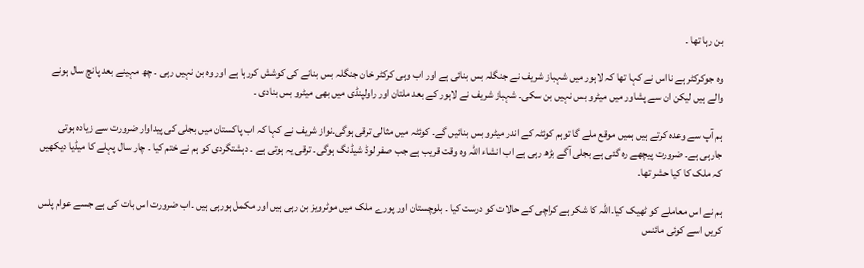بن رہا تھا ۔

وہ جوکرکٹر ہے نااس نے کہا تھا کہ لاہور میں شہباز شریف نے جنگلہ بس بنائی ہے اور اب وہی کرکٹر خان جنگلہ بس بنانے کی کوشش کررہا ہے اور وہ بن نہیں رہی ۔ چھ مہینے بعد پانچ سال ہونے والے ہیں لیکن ان سے پشاور میں میٹرو بس نہیں بن سکی۔ شہباز شریف نے لاہور کے بعد ملتان اور راولپنڈی میں بھی میٹرو بس بنادی ۔

ہم آپ سے وعدہ کرتے ہیں ہمیں موقع ملے گا توہم کوئٹہ کے اندر میٹرو بس بنائیں گے۔ کوئٹہ میں مثالی ترقی ہوگی۔نواز شریف نے کہا کہ اب پاکستان میں بجلی کی پیداوار ضرورت سے زیادہ ہوتی جارہی ہے۔ ضرورت پیچھے رہ گئی ہے بجلی آگے بڑھ رہی ہے اب انشاء اللہ وہ وقت قریب ہے جب صفر لوڈ شیڈنگ ہوگی۔ ترقی یہ ہوتی ہے ۔ دہشتگردی کو ہم نے ختم کیا ۔ چار سال پہلے کا میڈیا دیکھیں کہ ملک کا کیا حشر تھا۔

ہم نے اس معاملے کو ٹھیک کیا۔اللہ کا شکر ہے کراچی کے حالات کو درست کیا ۔ بلوچستان اور پورے ملک میں موٹرویز بن رہی ہیں اور مکمل ہورہی ہیں ۔اب ضرورت اس بات کی ہے جسے عوام پلس کریں اسے کوئی مائنس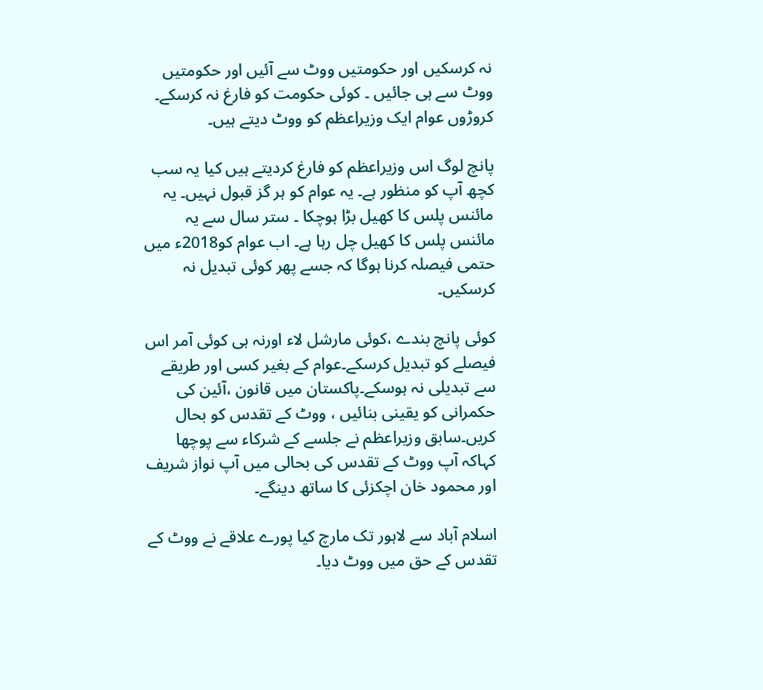نہ کرسکیں اور حکومتیں ووٹ سے آئیں اور حکومتیں ووٹ سے ہی جائیں ۔ کوئی حکومت کو فارغ نہ کرسکے۔ کروڑوں عوام ایک وزیراعظم کو ووٹ دیتے ہیں۔

پانچ لوگ اس وزیراعظم کو فارغ کردیتے ہیں کیا یہ سب کچھ آپ کو منظور ہے۔ یہ عوام کو ہر گز قبول نہیں۔ یہ مائنس پلس کا کھیل بڑا ہوچکا ۔ ستر سال سے یہ مائنس پلس کا کھیل چل رہا ہے۔ اب عوام کو2018ء میں حتمی فیصلہ کرنا ہوگا کہ جسے پھر کوئی تبدیل نہ کرسکیں۔

کوئی پانچ بندے ،کوئی مارشل لاء اورنہ ہی کوئی آمر اس فیصلے کو تبدیل کرسکے۔عوام کے بغیر کسی اور طریقے سے تبدیلی نہ ہوسکے۔پاکستان میں قانون ،آئین کی حکمرانی کو یقینی بنائیں ، ووٹ کے تقدس کو بحال کریں۔سابق وزیراعظم نے جلسے کے شرکاء سے پوچھا کہاکہ آپ ووٹ کے تقدس کی بحالی میں آپ نواز شریف اور محمود خان اچکزئی کا ساتھ دینگے۔

اسلام آباد سے لاہور تک مارچ کیا پورے علاقے نے ووٹ کے تقدس کے حق میں ووٹ دیا۔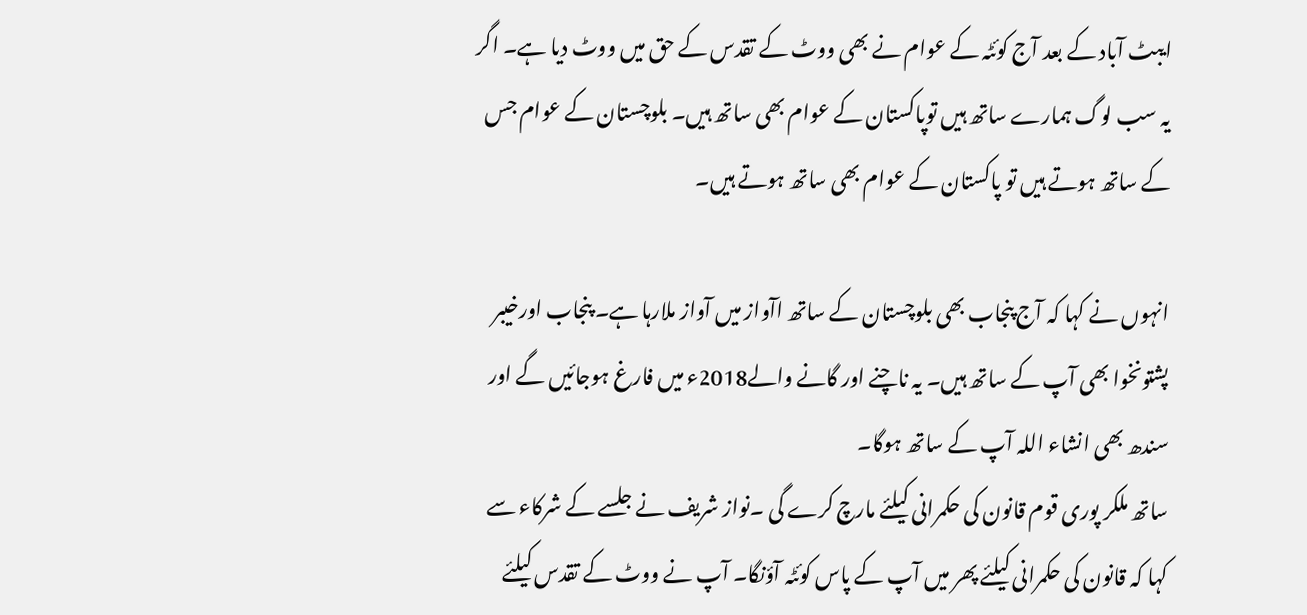ایبٹ آباد کے بعد آج کوئٹہ کے عوام نے بھی ووٹ کے تقدس کے حق میں ووٹ دیا ہے۔ اگر یہ سب لوگ ہمارے ساتھ ہیں توپاکستان کے عوام بھی ساتھ ہیں۔ بلوچستان کے عوام جس کے ساتھ ہوتے ہیں تو پاکستان کے عوام بھی ساتھ ہوتے ہیں۔

انہوں نے کہا کہ آج پنجاب بھی بلوچستان کے ساتھ اآواز میں آواز ملارہا ہے۔ پنجاب اورخیبر پشتونخوا بھی آپ کے ساتھ ہیں۔ یہ ناچنے اور گانے والے2018ء میں فارغ ہوجائیں گے اور سندھ بھی انشاء اللہ آپ کے ساتھ ہوگا۔
ساتھ ملکر پوری قوم قانون کی حکمرانی کیلئے مارچ کرے گی ۔نواز شریف نے جلسے کے شرکاء سے کہا کہ قانون کی حکمرانی کیلئے پھر میں آپ کے پاس کوئٹہ آؤنگا۔ آپ نے ووٹ کے تقدس کیلئے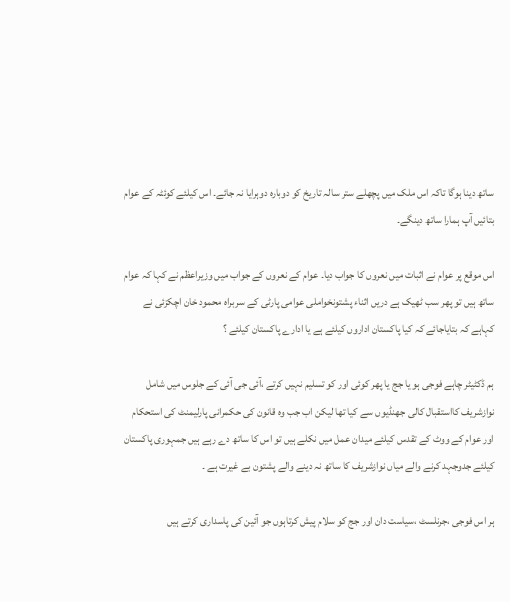ساتھ دینا ہوگا تاکہ اس ملک میں پچھلے ستر سالہ تاریخ کو دوبارہ دوہرایا نہ جائے۔ اس کیلئے کوئٹہ کے عوام بتائیں آپ ہمارا ساتھ دینگے۔

اس موقع پر عوام نے اثبات میں نعروں کا جواب دیا۔ عوام کے نعروں کے جواب میں وزیراعظم نے کہا کہ عوام ساتھ ہیں تو پھر سب ٹھیک ہے دریں اثناء پشتونخواملی عوامی پارٹی کے سربراہ محمود خان اچکزئی نے کہاہے کہ بتایاجائے کہ کیا پاکستان اداروں کیلئے ہے یا ادارے پاکستان کیلئے ؟

ہم ڈکٹیٹر چاہے فوجی ہو یا جج یا پھر کوئی اور کو تسلیم نہیں کرتے ،آئی جی آئی کے جلوس میں شامل نوازشریف کااستقبال کالی جھنڈیوں سے کیا تھا لیکن اب جب وہ قانون کی حکمرانی پارلیمنٹ کی استحکام اور عوام کے ووٹ کے تقدس کیلئے میدان عمل میں نکلے ہیں تو اس کا ساتھ دے رہے ہیں جمہوری پاکستان کیلئے جدوجہد کرنے والے میاں نوازشریف کا ساتھ نہ دینے والے پشتون بے غیرت ہے ۔

ہر اس فوجی ،جرنلسٹ ،سیاست دان اور جج کو سلام پیش کرتاہوں جو آئین کی پاسداری کرتے ہیں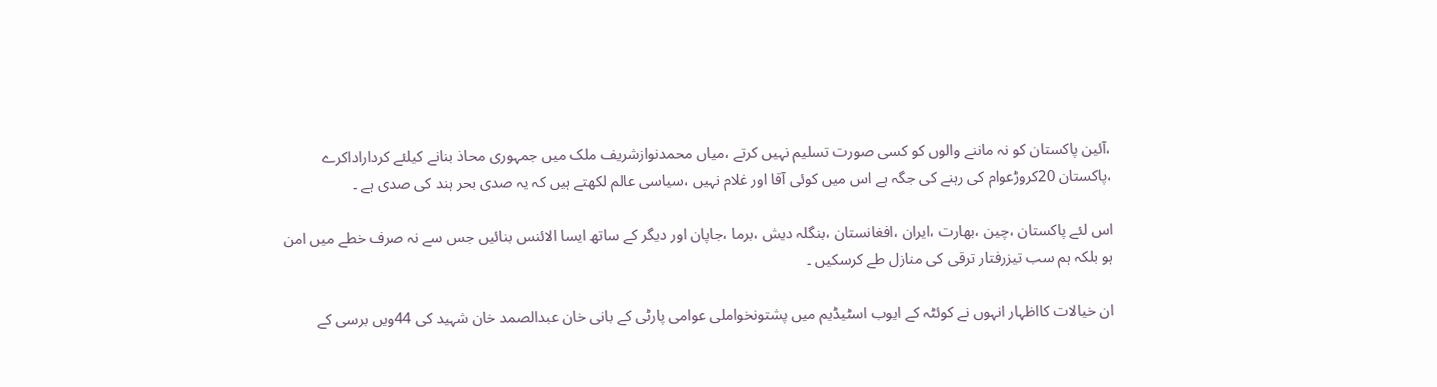،آئین پاکستان کو نہ ماننے والوں کو کسی صورت تسلیم نہیں کرتے ،میاں محمدنوازشریف ملک میں جمہوری محاذ بنانے کیلئے کرداراداکرے ،پاکستان 20کروڑعوام کی رہنے کی جگہ ہے اس میں کوئی آقا اور غلام نہیں ،سیاسی عالم لکھتے ہیں کہ یہ صدی بحر ہند کی صدی ہے ۔

اس لئے پاکستان ،چین ،بھارت ،ایران ،افغانستان ،بنگلہ دیش ،برما ،جاپان اور دیگر کے ساتھ ایسا الائنس بنائیں جس سے نہ صرف خطے میں امن ہو بلکہ ہم سب تیزرفتار ترقی کی منازل طے کرسکیں ۔

ان خیالات کااظہار انہوں نے کوئٹہ کے ایوب اسٹیڈیم میں پشتونخواملی عوامی پارٹی کے بانی خان عبدالصمد خان شہید کی 44ویں برسی کے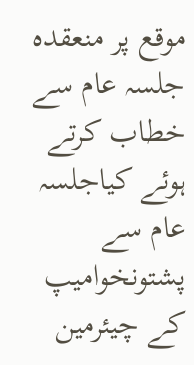موقع پر منعقدہ جلسہ عام سے خطاب کرتے ہوئے کیاجلسہ عام سے پشتونخوامیپ کے چیئرمین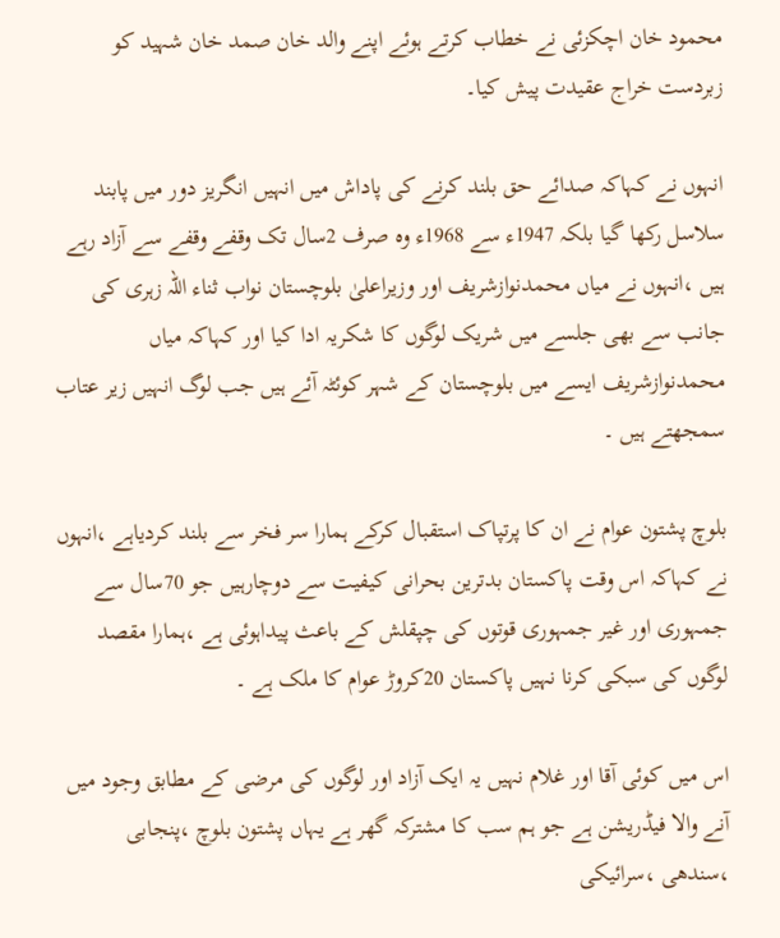محمود خان اچکزئی نے خطاب کرتے ہوئے اپنے والد خان صمد خان شہید کو زبردست خراج عقیدت پیش کیا۔

انہوں نے کہاکہ صدائے حق بلند کرنے کی پاداش میں انہیں انگریز دور میں پابند سلاسل رکھا گیا بلکہ 1947ء سے 1968ء وہ صرف 2سال تک وقفے وقفے سے آزاد رہے ہیں ،انہوں نے میاں محمدنوازشریف اور وزیراعلیٰ بلوچستان نواب ثناء اللہ زہری کی جانب سے بھی جلسے میں شریک لوگوں کا شکریہ ادا کیا اور کہاکہ میاں محمدنوازشریف ایسے میں بلوچستان کے شہر کوئٹہ آئے ہیں جب لوگ انہیں زیر عتاب سمجھتے ہیں ۔

بلوچ پشتون عوام نے ان کا پرتپاک استقبال کرکے ہمارا سر فخر سے بلند کردیاہے ،انہوں نے کہاکہ اس وقت پاکستان بدترین بحرانی کیفیت سے دوچارہیں جو 70سال سے جمہوری اور غیر جمہوری قوتوں کی چپقلش کے باعث پیداہوئی ہے ،ہمارا مقصد لوگوں کی سبکی کرنا نہیں پاکستان 20کروڑ عوام کا ملک ہے ۔

اس میں کوئی آقا اور غلام نہیں یہ ایک آزاد اور لوگوں کی مرضی کے مطابق وجود میں آنے والا فیڈریشن ہے جو ہم سب کا مشترکہ گھر ہے یہاں پشتون بلوچ ،پنجابی ،سندھی ،سرائیکی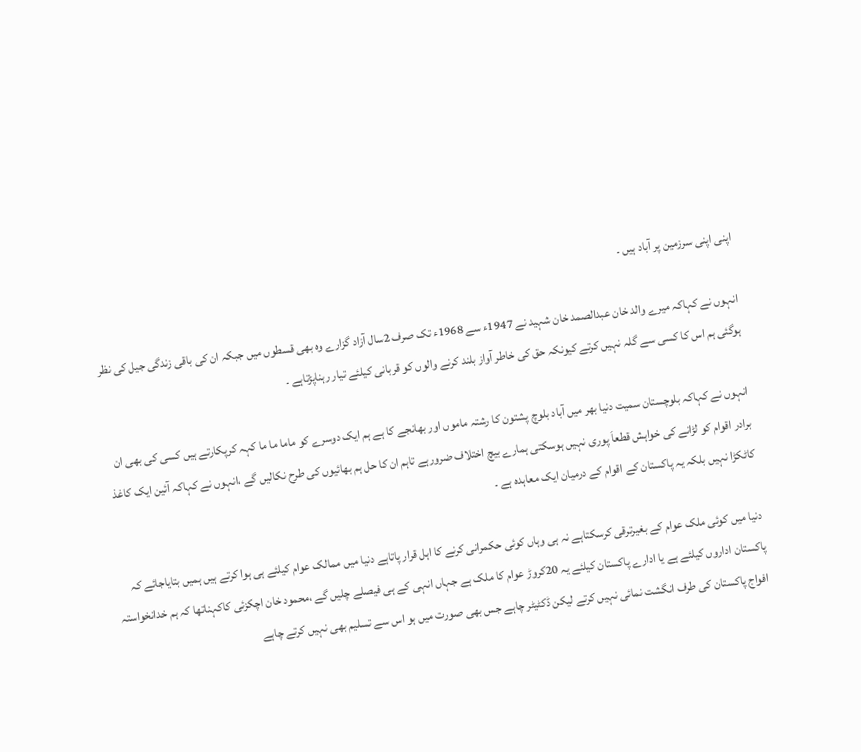اپنی اپنی سرزمین پر آباد ہیں ۔

انہوں نے کہاکہ میرے والد خان عبدالصمد خان شہید نے 1947ء سے 1968ء تک صرف 2سال آزاد گزارے وہ بھی قسطوں میں جبکہ ان کی باقی زندگی جیل کی نظر ہوگئی ہم اس کا کسی سے گلہ نہیں کرتے کیونکہ حق کی خاطر آواز بلند کرنے والوں کو قربانی کیلئے تیار رہناپڑتاہے ۔

انہوں نے کہاکہ بلوچستان سمیت دنیا بھر میں آباد بلوچ پشتون کا رشتہ ماموں اور بھانجے کا ہے ہم ایک دوسرے کو ماما ما ما کہہ کرپکارتے ہیں کسی کی بھی ان برادر اقوام کو لڑانے کی خواہش قطعاَ پوری نہیں ہوسکتی ہمارے بیچ اختلاف ضرورہے تاہم ان کا حل ہم بھائیوں کی طرح نکالیں گے ،انہوں نے کہاکہ آئین ایک کاغذ کاٹکڑا نہیں بلکہ یہ پاکستان کے اقوام کے درمیان ایک معاہدہ ہے ۔

دنیا میں کوئی ملک عوام کے بغیرترقی کرسکتاہے نہ ہی وہاں کوئی حکمرانی کرنے کا اہل قرار پاتاہے دنیا میں ممالک عوام کیلئے ہی ہوا کرتے ہیں ہمیں بتایاجائے کہ پاکستان اداروں کیلئے ہے یا ادارے پاکستان کیلئے یہ 20کروڑ عوام کا ملک ہے جہاں انہی کے ہی فیصلے چلیں گے ،محمود خان اچکزئی کاکہناتھا کہ ہم خدانخواستہ افواج پاکستان کی طرف انگشت نمائی نہیں کرتے لیکن ڈکٹیٹر چاہے جس بھی صورت میں ہو اس سے تسلیم بھی نہیں کرتے چاہے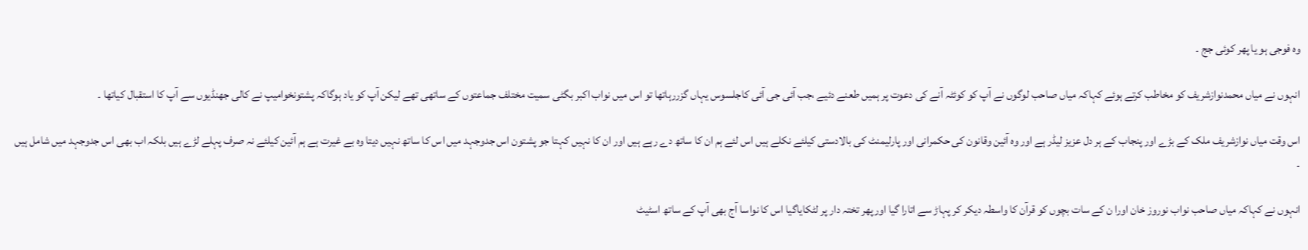وہ فوجی ہو یا پھر کوئی جج ۔

انہوں نے میاں محمدنوازشریف کو مخاطب کرتے ہوئے کہاکہ میاں صاحب لوگوں نے آپ کو کوئٹہ آنے کی دعوت پر ہمیں طعنے دئیے ،جب آئی جی آئی کاجلسوس یہاں گزررہاتھا تو اس میں نواب اکبر بگٹی سمیت مختلف جماعتوں کے ساتھی تھے لیکن آپ کو یاد ہوگاکہ پشتونخوامیپ نے کالی جھنڈیوں سے آپ کا استقبال کیاتھا ۔

اس وقت میاں نوازشریف ملک کے بڑے اور پنجاب کے ہر دل عزیز لیڈر ہے اور وہ آئین وقانون کی حکمرانی اور پارلیمنٹ کی بالادستی کیلئے نکلے ہیں اس لئے ہم ان کا ساتھ دے رہے ہیں اور ان کا نہیں کہتا جو پشتون اس جدوجہد میں اس کا ساتھ نہیں دیتا وہ بے غیرت ہے ہم آئین کیلئے نہ صرف پہلے لڑے ہیں بلکہ اب بھی اس جدوجہد میں شامل ہیں ۔

انہوں نے کہاکہ میاں صاحب نواب نوروز خان اورا ن کے سات بچوں کو قرآن کا واسطہ دیکر کر پہاڑ سے اتارا گیا اورپھر تختہ دار پر لٹکایاگیا اس کا نواسا آج بھی آپ کے ساتھ اسٹیٹ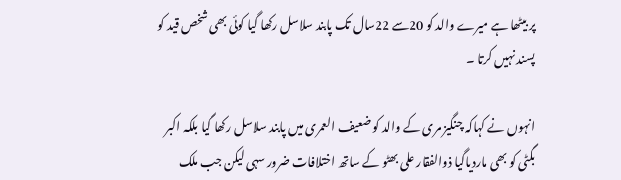پر بیٹھا ہے میرے والد کو 20سے 22سال تک پابند سلاسل رکھا گیا کوئی بھی شخص قید کو پسند نہیں کرتا ۔

انہوں نے کہاکہ چنگیز مری کے والد کو ضعیف العمری میں پابند سلاسل رکھا گیا بلکہ اکبر بگٹی کو بھی ماردیاگیا ذوالفقار علی بھٹو کے ساتھ اختلافات ضرور سہی لیکن جب ملک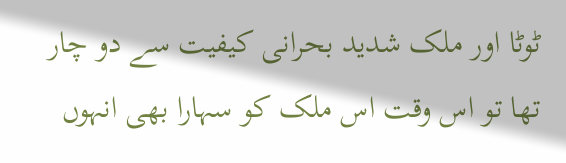ٹوٹا اور ملک شدید بحرانی کیفیت سے دو چار تھا تو اس وقت اس ملک کو سہارا بھی انہوں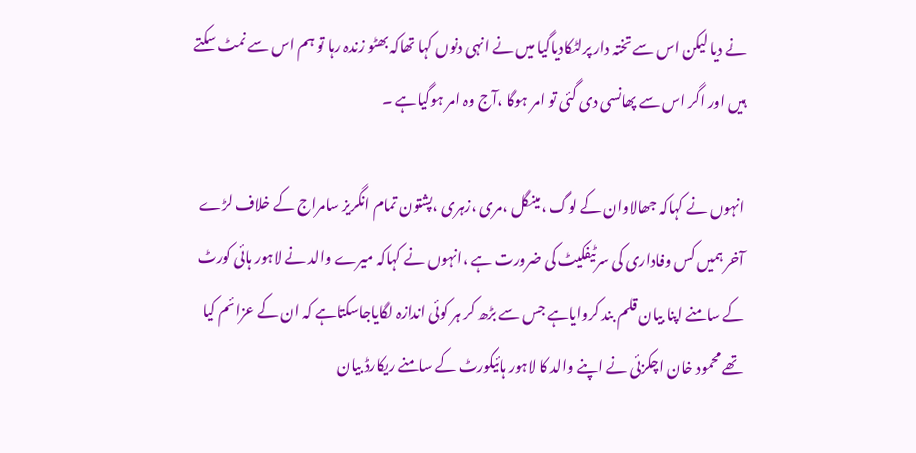نے دیا لیکن اس سے تختہ دار پرلٹکادیاگیا میں نے انہی دنوں کہا تھاکہ بھٹو زندہ رہا تو ہم اس سے نمٹ سکتے ہیں اور اگر اس سے پھانسی دی گئی تو امر ہوگا ،آج وہ امر ہوگیاہے ۔

انہوں نے کہاکہ جھالاوان کے لوگ ،مینگل ،مری ،زہری ،پشتون تمام انگریز سامراج کے خلاف لڑے آخر ہمیں کس وفاداری کی سرٹیفکیٹ کی ضرورت ہے ،انہوں نے کہاکہ میرے والد نے لاہور ہائی کورٹ کے سامنے اپنا بیان قلم بند کروایاہے جس سے بڑھ کر ہر کوئی اندازہ لگایاجاسکتاہے کہ ان کے عزائم کیا تھے محمود خان اچکزئی نے اپنے والد کا لاہور ہائیکورٹ کے سامنے ریکارڈ بیان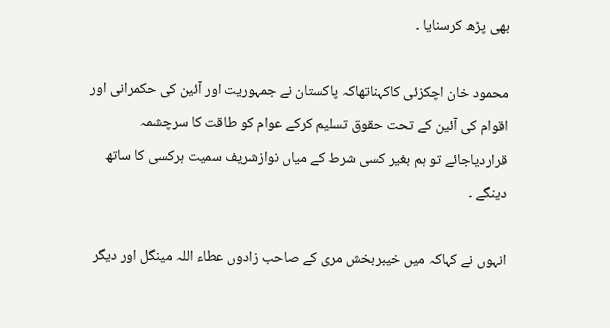بھی پڑھ کرسنایا ۔

محمود خان اچکزئی کاکہناتھاکہ پاکستان نے جمہوریت اور آئین کی حکمرانی اور اقوام کی آئین کے تحت حقوق تسلیم کرکے عوام کو طاقت کا سرچشمہ قراردیاجائے تو ہم بغیر کسی شرط کے میاں نوازشریف سمیت ہرکسی کا ساتھ دینگے ۔

انہوں نے کہاکہ میں خیبربخش مری کے صاحب زادوں عطاء اللہ مینگل اور دیگر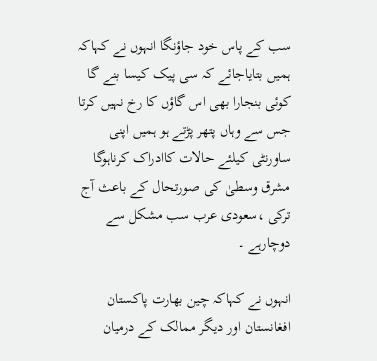سب کے پاس خود جاؤنگا انہوں نے کہاکہ ہمیں بتایاجائے کہ سی پیک کیسا بنے گا کوئی بنجارا بھی اس گاؤں کا رخ نہیں کرتا جس سے وہاں پتھر پڑتے ہو ہمیں اپنی ساورنٹی کیلئے حالات کاادراک کرناہوگا مشرق وسطیٰ کی صورتحال کے باعث آج ترکی ،سعودی عرب سب مشکل سے دوچارہے ۔

انہوں نے کہاکہ چین بھارت پاکستان افغانستان اور دیگر ممالک کے درمیان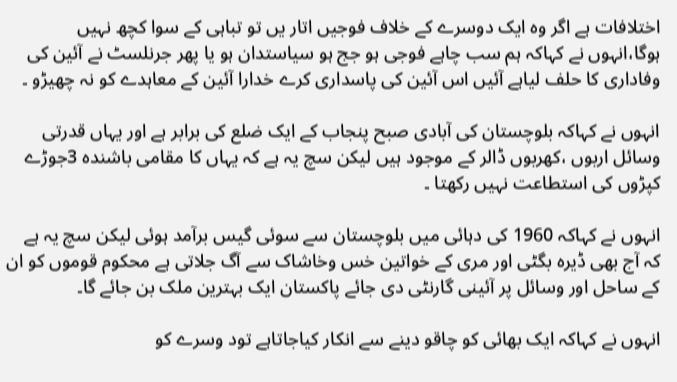اختلافات ہے اگر وہ ایک دوسرے کے خلاف فوجیں اتار یں تو تباہی کے سوا کچھ نہیں ہوگا،انہوں نے کہاکہ ہم سب چاہے فوجی ہو جج ہو سیاستدان ہو یا پھر جرنلسٹ نے آئین کی وفاداری کا حلف لیاہے آئیں اس آئین کی پاسداری کرے خدارا آئین کے معاہدے کو نہ چھیڑو ۔

انہوں نے کہاکہ بلوچستان کی آبادی صبح پنجاب کے ایک ضلع کی برابر ہے اور یہاں قدرتی وسائل اربوں ،کھربوں ڈالر کے موجود ہیں لیکن سچ یہ ہے کہ یہاں کا مقامی باشندہ 3جوڑے کپڑوں کی استطاعت نہیں رکھتا ۔

انہوں نے کہاکہ 1960 کی دہائی میں بلوچستان سے سوئی گیس برآمد ہوئی لیکن سچ یہ ہے کہ آج بھی ڈیرہ بگٹی اور مری کے خواتین خس وخاشاک سے آگ جلاتی ہے محکوم قوموں کو ان کے ساحل اور وسائل پر آئینی گارنٹی دی جائے پاکستان ایک بہترین ملک بن جائے گا۔

انہوں نے کہاکہ ایک بھائی کو چاقو دینے سے انکار کیاجاتاہے تود وسرے کو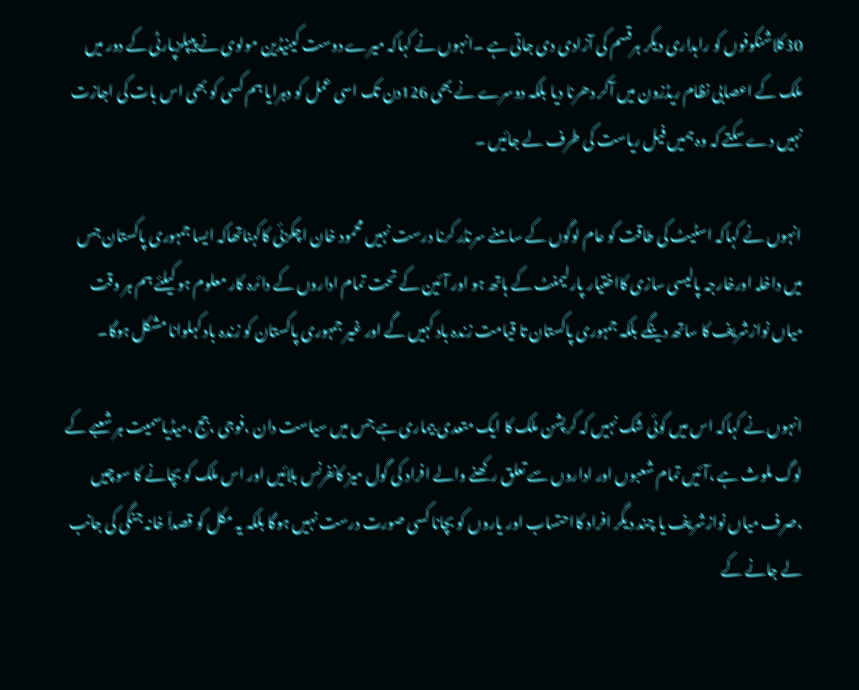30کلاشنکوفوں کو راہداری دیکر ہرقسم کی آزادی دی جاتی ہے ۔انہوں نے کہاکہ میرے دوست کینیڈین مولوی نے پیپلزپارٹی کے دور میں ملک کے اعصابی نظام ریڈزون میں آکر دھرنا دیا بلکہ دوسرے نے بھی 126دن تک اسی عمل کو دہرایا ہم کسی کو بھی اس بات کی اجازت نہیں دے سکتے کہ وہ ہمیں فیل ریاست کی طرف لے جائیں ۔

انہوں نے کہاکہ اسٹیٹ کی طاقت کو عام لوگوں کے سامنے سرنڈر کرنا درست نہیں محمود خان اچکزئی کاکہناتھاکہ ایسا جمہوری پاکستان جس میں داخلہ اورخارجہ پالیسی سازی کااختیار پارلیمنٹ کے ہاتھ ہو اور آئین کے تحت تمام اداروں کے دائرہ کار معلوم ہو کیلئے ہم ہر وقت میاں نوازشریف کا ساتھ دینگے بلکہ جمہوری پاکستان تا قیامت زندہ باد کہیں گے اور غیر جمہوری پاکستان کو زندہ باد کہلوانا مشکل ہوگا۔

انہوں نے کہاکہ اس میں کوئی شک نہیں کہ کرپشن ملک کا ایک متعدی بیماری ہے جس میں سیاست دان ،فوجی ،جج ،میڈیاسمیت ہر شعبے کے لوگ ملوث ہے ،آئیں تمام شعبوں اور اداروں سے تعلق رکھنے والے افراد کی گول میز کانفرنس بلائیں اور اس ملک کو بچانے کا سوچیں ،صرف میاں نوازشریف یا چند دیگر افراد کااحتساب اور یاروں کو بچانا کسی صورت درست نہیں ہوگا بلکہ یہ مکل کو قصداَ خانہ جنگی کی جانب لے جانے کے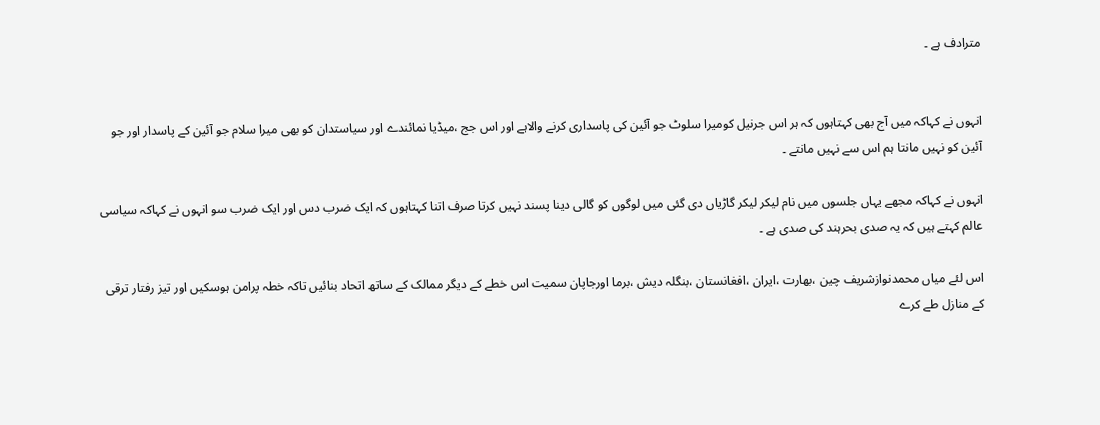مترادف ہے ۔


انہوں نے کہاکہ میں آج بھی کہتاہوں کہ ہر اس جرنیل کومیرا سلوٹ جو آئین کی پاسداری کرنے والاہے اور اس جج ،میڈیا نمائندے اور سیاستدان کو بھی میرا سلام جو آئین کے پاسدار اور جو آئین کو نہیں مانتا ہم اس سے نہیں مانتے ۔

انہوں نے کہاکہ مجھے یہاں جلسوں میں نام لیکر لیکر گاڑیاں دی گئی میں لوگوں کو گالی دینا پسند نہیں کرتا صرف اتنا کہتاہوں کہ ایک ضرب دس اور ایک ضرب سو انہوں نے کہاکہ سیاسی عالم کہتے ہیں کہ یہ صدی بحرہند کی صدی ہے ۔

اس لئے میاں محمدنوازشریف چین ،بھارت ،ایران ،افغانستان ،بنگلہ دیش ،برما اورجاپان سمیت اس خطے کے دیگر ممالک کے ساتھ اتحاد بنائیں تاکہ خطہ پرامن ہوسکیں اور تیز رفتار ترقی کے منازل طے کرے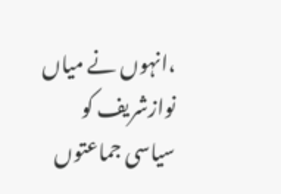،انہوں نے میاں نوازشریف کو سیاسی جماعتوں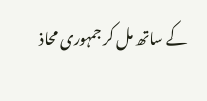کے ساتھ مل کر جمہوری محاذ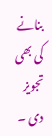بنانے کی بھی تجویز دی ۔